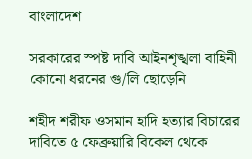বাংলাদেশ

সরকারের স্পষ্ট দাবি আইনশৃঙ্খলা বাহিনী কোনো ধরনের গু/লি ছোড়েনি

শহীদ শরীফ ওসমান হাদি হত্যার বিচারের দাবিতে ৫ ফেব্রুয়ারি বিকেল থেকে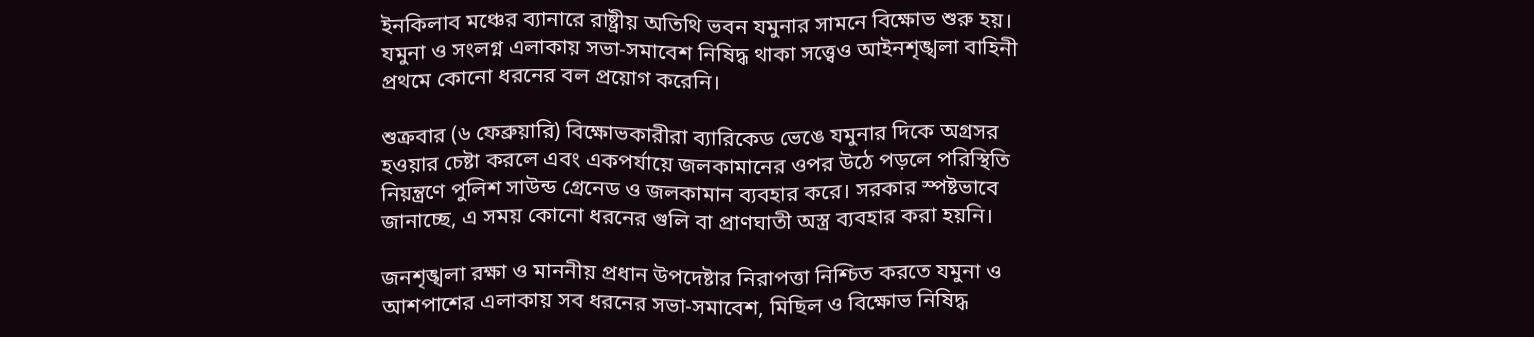ইনকিলাব মঞ্চের ব্যানারে রাষ্ট্রীয় অতিথি ভবন যমুনার সামনে বিক্ষোভ শুরু হয়। যমুনা ও সংলগ্ন এলাকায় সভা-সমাবেশ নিষিদ্ধ থাকা সত্ত্বেও আইনশৃঙ্খলা বাহিনী প্রথমে কোনো ধরনের বল প্রয়োগ করেনি।

শুক্রবার (৬ ফেব্রুয়ারি) বিক্ষোভকারীরা ব্যারিকেড ভেঙে যমুনার দিকে অগ্রসর হওয়ার চেষ্টা করলে এবং একপর্যায়ে জলকামানের ওপর উঠে পড়লে পরিস্থিতি নিয়ন্ত্রণে পুলিশ সাউন্ড গ্রেনেড ও জলকামান ব্যবহার করে। সরকার স্পষ্টভাবে জানাচ্ছে, এ সময় কোনো ধরনের গুলি বা প্রাণঘাতী অস্ত্র ব্যবহার করা হয়নি।

জনশৃঙ্খলা রক্ষা ও মাননীয় প্রধান উপদেষ্টার নিরাপত্তা নিশ্চিত করতে যমুনা ও আশপাশের এলাকায় সব ধরনের সভা-সমাবেশ, মিছিল ও বিক্ষোভ নিষিদ্ধ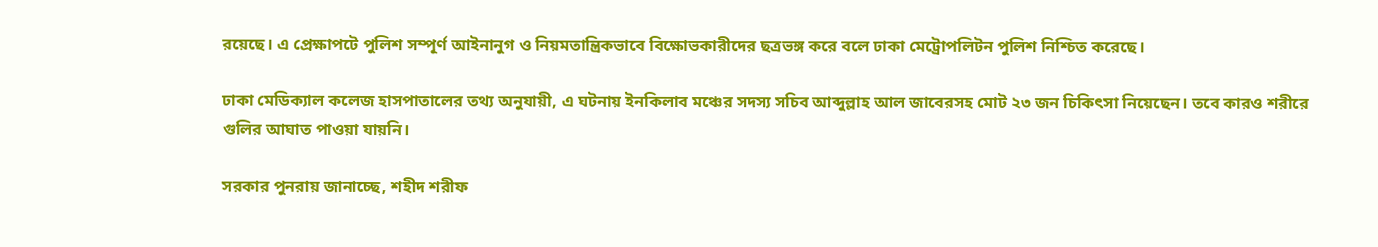রয়েছে। এ প্রেক্ষাপটে পুলিশ সম্পূর্ণ আইনানুগ ও নিয়মতান্ত্রিকভাবে বিক্ষোভকারীদের ছত্রভঙ্গ করে বলে ঢাকা মেট্রোপলিটন পুলিশ নিশ্চিত করেছে।

ঢাকা মেডিক্যাল কলেজ হাসপাতালের তথ্য অনুযায়ী, এ ঘটনায় ইনকিলাব মঞ্চের সদস্য সচিব আব্দুল্লাহ আল জাবেরসহ মোট ২৩ জন চিকিৎসা নিয়েছেন। তবে কারও শরীরে গুলির আঘাত পাওয়া যায়নি।

সরকার পুনরায় জানাচ্ছে, শহীদ শরীফ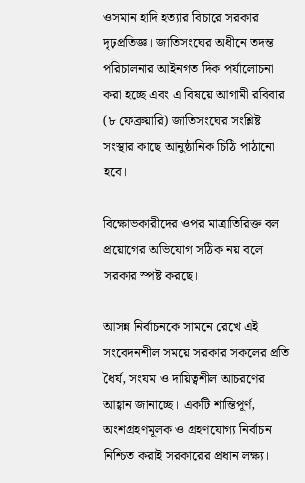ওসমান হাদি হত্যার বিচারে সরকার দৃঢ়প্রতিজ্ঞ। জাতিসংঘের অধীনে তদন্ত পরিচালনার আইনগত দিক পর্যালোচনা করা হচ্ছে এবং এ বিষয়ে আগামী রবিবার (৮ ফেব্রুয়ারি) জাতিসংঘের সংশ্লিষ্ট সংস্থার কাছে আনুষ্ঠানিক চিঠি পাঠানো হবে।

বিক্ষোভকারীদের ওপর মাত্রাতিরিক্ত বল প্রয়োগের অভিযোগ সঠিক নয় বলে সরকার স্পষ্ট করছে।

আসন্ন নির্বাচনকে সামনে রেখে এই সংবেদনশীল সময়ে সরকার সকলের প্রতি ধৈর্য, সংযম ও দায়িত্বশীল আচরণের আহ্বান জানাচ্ছে। একটি শান্তিপূর্ণ, অংশগ্রহণমূলক ও গ্রহণযোগ্য নির্বাচন নিশ্চিত করাই সরকারের প্রধান লক্ষ্য।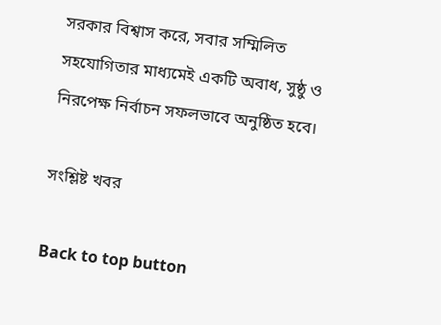সরকার বিশ্বাস করে, সবার সম্মিলিত সহযোগিতার মাধ্যমেই একটি অবাধ, সুষ্ঠু ও নিরপেক্ষ নির্বাচন সফলভাবে অনুষ্ঠিত হবে।

সংশ্লিষ্ট খবর

Back to top button